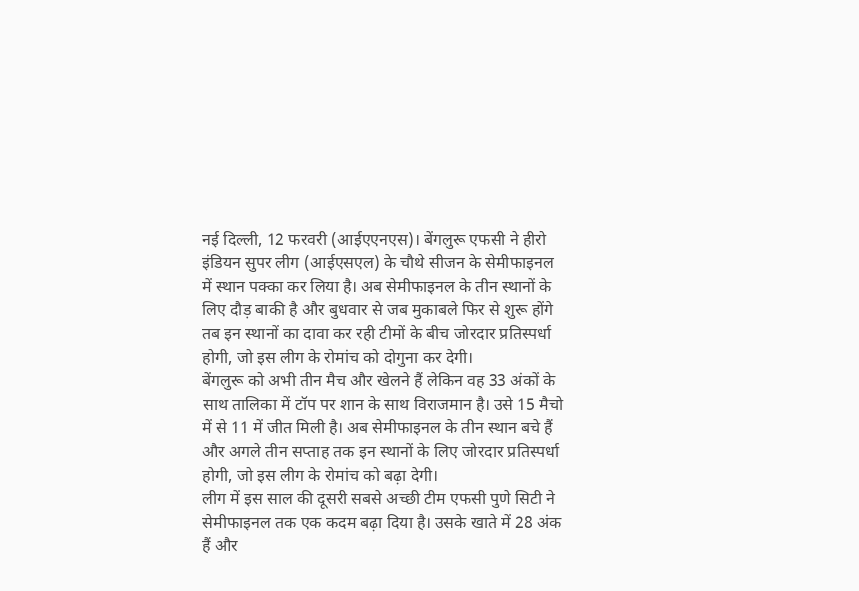नई दिल्ली, 12 फरवरी (आईएएनएस)। बेंगलुरू एफसी ने हीरो इंडियन सुपर लीग (आईएसएल) के चौथे सीजन के सेमीफाइनल में स्थान पक्का कर लिया है। अब सेमीफाइनल के तीन स्थानों के लिए दौड़ बाकी है और बुधवार से जब मुकाबले फिर से शुरू होंगे तब इन स्थानों का दावा कर रही टीमों के बीच जोरदार प्रतिस्पर्धा होगी, जो इस लीग के रोमांच को दोगुना कर देगी।
बेंगलुरू को अभी तीन मैच और खेलने हैं लेकिन वह 33 अंकों के साथ तालिका में टॉप पर शान के साथ विराजमान है। उसे 15 मैचो में से 11 में जीत मिली है। अब सेमीफाइनल के तीन स्थान बचे हैं और अगले तीन सप्ताह तक इन स्थानों के लिए जोरदार प्रतिस्पर्धा होगी, जो इस लीग के रोमांच को बढ़ा देगी।
लीग में इस साल की दूसरी सबसे अच्छी टीम एफसी पुणे सिटी ने सेमीफाइनल तक एक कदम बढ़ा दिया है। उसके खाते में 28 अंक हैं और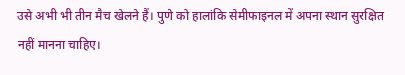उसे अभी भी तीन मैच खेलने हैं। पुणे को हालांकि सेमीफाइनल में अपना स्थान सुरक्षित नहीं मानना चाहिए।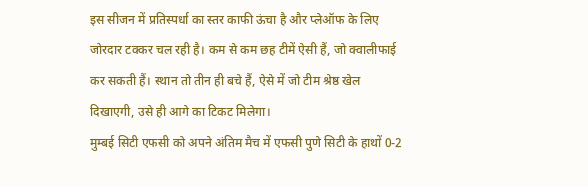इस सीजन में प्रतिस्पर्धा का स्तर काफी ऊंचा है और प्लेऑफ के लिए जोरदार टक्कर चल रही है। कम से कम छह टीमें ऐसी हैं, जो क्वालीफाई कर सकती हैं। स्थान तो तीन ही बचे हैं, ऐसे में जो टीम श्रेष्ठ खेल दिखाएगी, उसे ही आगे का टिकट मिलेगा।
मुम्बई सिटी एफसी को अपने अंतिम मैच में एफसी पुणे सिटी के हाथों 0-2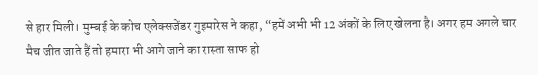से हार मिली। मुम्बई के कोच एलेक्सजेंडर गुइमारेस ने कहा, “हमें अभी भी 12 अंकों के लिए खेलना है। अगर हम अगले चार मैच जीत जाते हैं तो हमारा भी आगे जाने का रास्ता साफ हो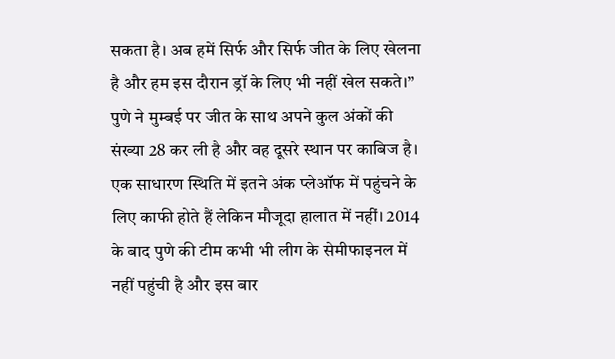सकता है। अब हमें सिर्फ और सिर्फ जीत के लिए खेलना है और हम इस दौरान ड्रॉ के लिए भी नहीं खेल सकते।”
पुणे ने मुम्बई पर जीत के साथ अपने कुल अंकों की संख्या 28 कर ली है और वह दूसरे स्थान पर काबिज है। एक साधारण स्थिति में इतने अंक प्लेऑफ में पहुंचने के लिए काफी होते हैं लेकिन मौजूदा हालात में नहीं। 2014 के बाद पुणे की टीम कभी भी लीग के सेमीफाइनल में नहीं पहुंची है और इस बार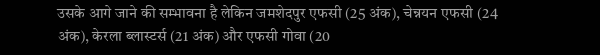उसके आगे जाने की सम्भावना है लेकिन जमशेदपुर एफसी (25 अंक), चेन्नयन एफसी (24 अंक), केरला ब्लास्टर्स (21 अंक) और एफसी गोवा (20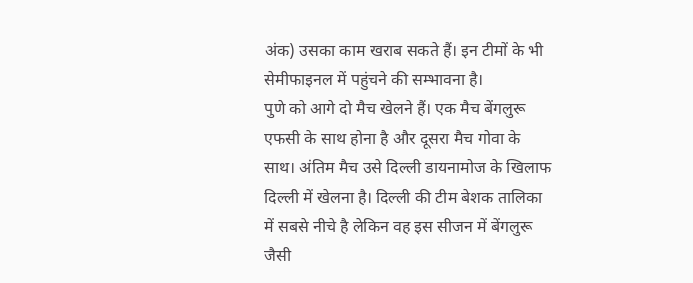अंक) उसका काम खराब सकते हैं। इन टीमों के भी सेमीफाइनल में पहुंचने की सम्भावना है।
पुणे को आगे दो मैच खेलने हैं। एक मैच बेंगलुरू एफसी के साथ होना है और दूसरा मैच गोवा के साथ। अंतिम मैच उसे दिल्ली डायनामोज के खिलाफ दिल्ली में खेलना है। दिल्ली की टीम बेशक तालिका में सबसे नीचे है लेकिन वह इस सीजन में बेंगलुरू जैसी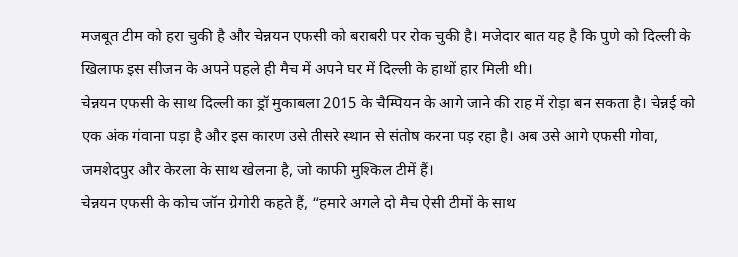मजबूत टीम को हरा चुकी है और चेन्नयन एफसी को बराबरी पर रोक चुकी है। मजेदार बात यह है कि पुणे को दिल्ली के खिलाफ इस सीजन के अपने पहले ही मैच में अपने घर में दिल्ली के हाथों हार मिली थी।
चेन्नयन एफसी के साथ दिल्ली का ड्रॉ मुकाबला 2015 के चैम्पियन के आगे जाने की राह में रोड़ा बन सकता है। चेन्नई को एक अंक गंवाना पड़ा है और इस कारण उसे तीसरे स्थान से संतोष करना पड़ रहा है। अब उसे आगे एफसी गोवा, जमशेदपुर और केरला के साथ खेलना है, जो काफी मुश्किल टीमें हैं।
चेन्नयन एफसी के कोच जॉन ग्रेगोरी कहते हैं, “हमारे अगले दो मैच ऐसी टीमों के साथ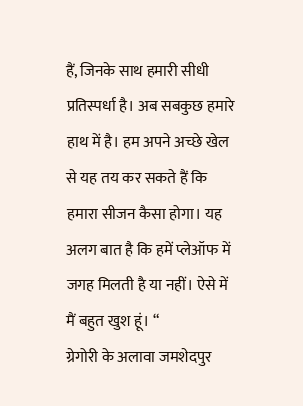हैं, जिनके साथ हमारी सीधी प्रतिस्पर्धा है। अब सबकुछ हमारे हाथ में है। हम अपने अच्छे खेल से यह तय कर सकते हैं कि हमारा सीजन कैसा होगा। यह अलग बात है कि हमें प्लेऑफ में जगह मिलती है या नहीं। ऐसे में मैं बहुत खुश हूं। “
ग्रेगोरी के अलावा जमशेदपुर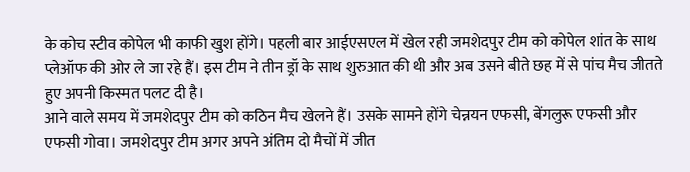के कोच स्टीव कोपेल भी काफी खुश होंगे। पहली बार आईएसएल में खेल रही जमशेदपुर टीम को कोपेल शांत के साथ प्लेऑफ की ओर ले जा रहे हैं। इस टीम ने तीन ड्रॉ के साथ शुरुआत की थी और अब उसने बीते छह में से पांच मैच जीतते हुए अपनी किस्मत पलट दी है।
आने वाले समय में जमशेदपुर टीम को कठिन मैच खेलने हैं। उसके सामने होंगे चेन्नयन एफसी, बेंगलुरू एफसी और एफसी गोवा। जमशेदपुर टीम अगर अपने अंतिम दो मैचों में जीत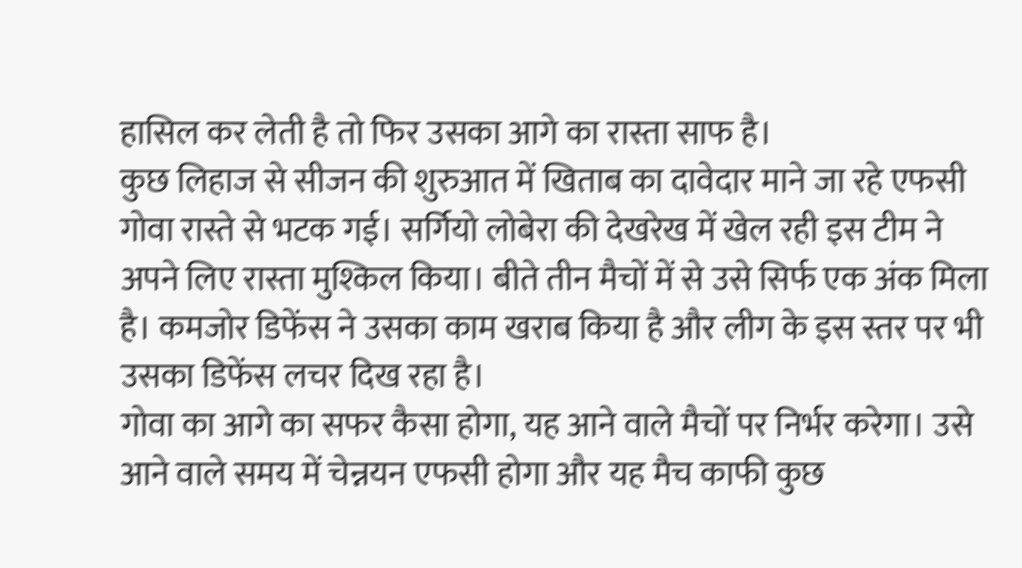हासिल कर लेती है तो फिर उसका आगे का रास्ता साफ है।
कुछ लिहाज से सीजन की शुरुआत में खिताब का दावेदार माने जा रहे एफसी गोवा रास्ते से भटक गई। सर्गियो लोबेरा की देखरेख में खेल रही इस टीम ने अपने लिए रास्ता मुश्किल किया। बीते तीन मैचों में से उसे सिर्फ एक अंक मिला है। कमजोर डिफेंस ने उसका काम खराब किया है और लीग के इस स्तर पर भी उसका डिफेंस लचर दिख रहा है।
गोवा का आगे का सफर कैसा होगा, यह आने वाले मैचों पर निर्भर करेगा। उसे आने वाले समय में चेन्नयन एफसी होगा और यह मैच काफी कुछ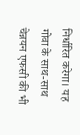निर्धारित करेगा। यह गोवा के साथ-साथ चेन्नयन एफसी की भी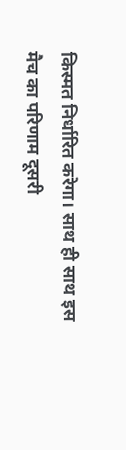किस्मत निर्धारित करेगा। साथ ही साथ इस मैच का परिणाम दूसरी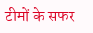टीमों के सफर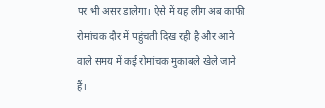पर भी असर डालेगा। ऐसे में यह लीग अब काफी रोमांचक दौर में पहुंचती दिख रही है और आने वाले समय में कई रोमांचक मुकाबले खेले जाने हैं।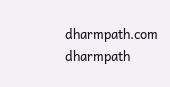dharmpath.com dharmpath